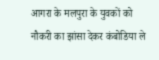आगरा के मलपुरा के युवकों को नौकरी का झांसा देकर कंबोडिया ले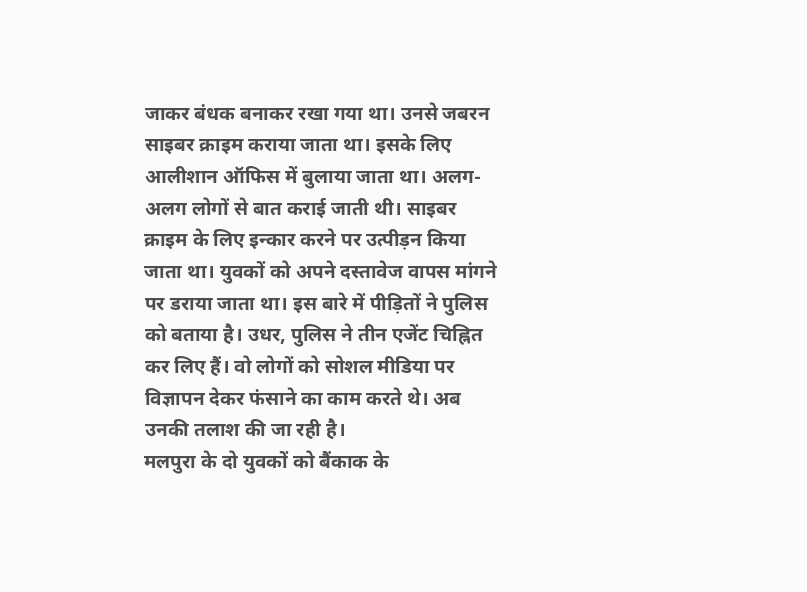जाकर बंधक बनाकर रखा गया था। उनसे जबरन साइबर क्राइम कराया जाता था। इसके लिए आलीशान ऑफिस में बुलाया जाता था। अलग-अलग लोगों से बात कराई जाती थी। साइबर क्राइम के लिए इन्कार करने पर उत्पीड़न किया जाता था। युवकों को अपने दस्तावेज वापस मांगने पर डराया जाता था। इस बारे में पीड़ितों ने पुलिस को बताया है। उधर, पुलिस ने तीन एजेंट चिह्नित कर लिए हैं। वो लोगों को सोशल मीडिया पर विज्ञापन देकर फंसाने का काम करते थे। अब उनकी तलाश की जा रही है।
मलपुरा के दो युवकों को बैंकाक के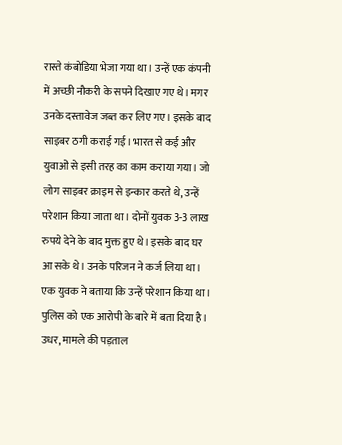रास्ते कंबोडिया भेजा गया था। उन्हें एक कंपनी में अच्छी नौकरी के सपने दिखाए गए थे। मगर उनके दस्तावेज जब्त कर लिए गए। इसके बाद साइबर ठगी कराई गई। भारत से कई और युवाओं से इसी तरह का काम कराया गया। जो लोग साइबर क्राइम से इन्कार करते थे, उन्हें परेशान किया जाता था। दोनों युवक 3-3 लाख रुपये देने के बाद मुक्त हुए थे। इसके बाद घर आ सके थे। उनके परिजन ने कर्ज लिया था।
एक युवक ने बताया कि उन्हें परेशान किया था। पुलिस को एक आरोपी के बारे में बता दिया है। उधर, मामले की पड़ताल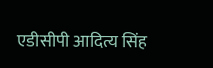एडीसीपी आदित्य सिंह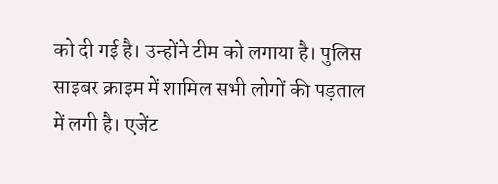को दी गई है। उन्होंने टीम को लगाया है। पुलिस साइबर क्राइम में शामिल सभी लोगों की पड़ताल में लगी है। एजेंट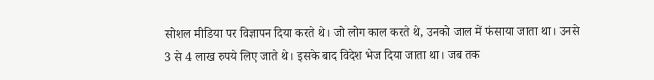सोशल मीडिया पर विज्ञापन दिया करते थे। जो लोग काल करते थे, उनको जाल में फंसाया जाता था। उनसे 3 से 4 लाख रुपये लिए जाते थे। इसके बाद विदेश भेज दिया जाता था। जब तक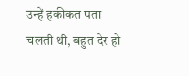उन्हें हकीकत पता चलती थी, बहुत देर हो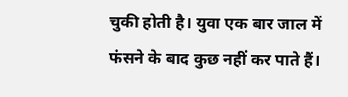चुकी होती है। युवा एक बार जाल में फंसने के बाद कुछ नहीं कर पाते हैं।